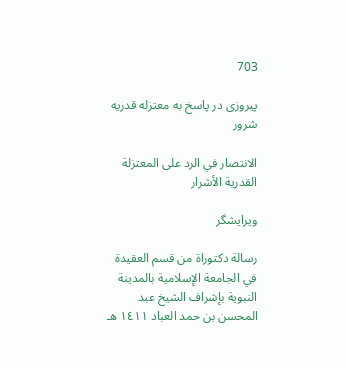703

پیروزی در پاسخ به معتزله قدریه شرور

الانتصار في الرد على المعتزلة القدرية الأشرار

ویرایشگر

رسالة دكتوراة من قسم العقيدة في الجامعة الإسلامية بالمدينة النبوية بإشراف الشيخ عبد المحسن بن حمد العباد ١٤١١ هـ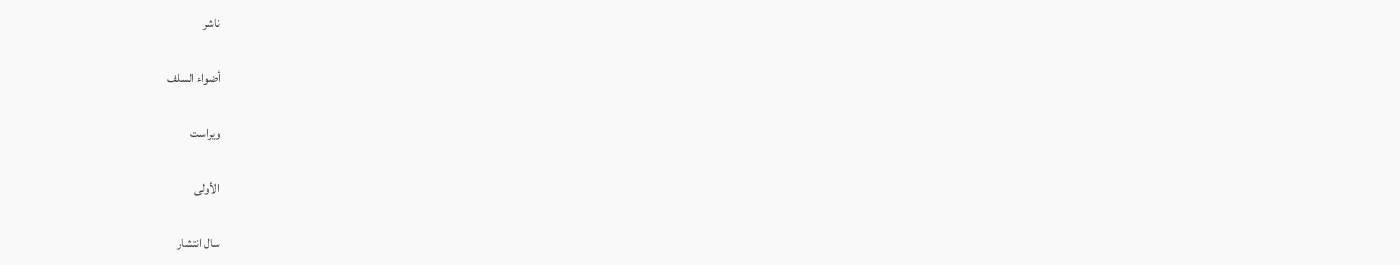ناشر

أضواء السلف

ویراست

الأولى

سال انتشار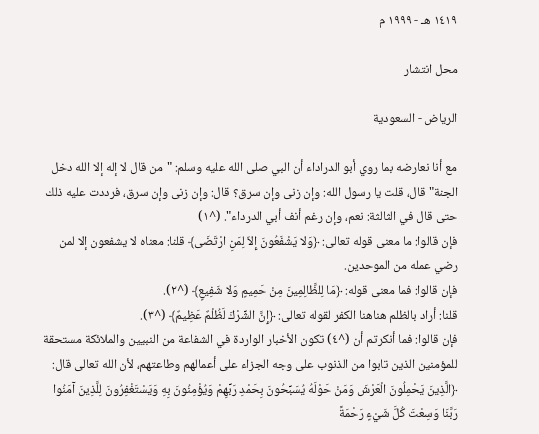١٤١٩ هـ - ١٩٩٩ م

محل انتشار

الرياض - السعودية

مع أنا نعارضه بما روي أبو الدراداء أن البي صلى الله عليه وسلم: "من قال لا إله إلا الله دخل الجنة" قال، قلت يا رسول الله: وإن زنى وإن سرق؟ قال: وإن زنى وإن سرق، فرددت عليه ذلك حتى قال في الثالثة: نعم، وإن رغم أنف أبي الدرداء". (^١)
فإن قالوا: ما معنى قوله تعالى: ﴿وَلا يَشْفَعُونَ إِلاّ لِمَنِ ارْتَضَى﴾ قلنا: معناه لا يشفعون إلا لمن رضي عمله من الموحدين.
فإن قالوا: فما معنى قوله: ﴿مَا لِلظَّالِمِينَ مِنْ حَمِيمٍ وَلا شَفِيعٍ﴾ (^٢).
قلنا: أراد بالظلم هناهنا الكفر لقوله تعالى: ﴿إِنَّ الشِّرْكَ لَظُلْمٌ عَظِيمٌ﴾ (^٣).
فإن قالوا: فما أنكرتم أن (^٤) تكون الأخبار الواردة في الشفاعة من النبيين والملائكة مستحقة للمؤمنين الذين تابوا من الذنوب على وجه الجزاء على أعمالهم وطاعتهم، لأن الله تعالى قال: ﴿الَّذِينَ يَحْمِلُونَ الْعَرْشَ وَمَنْ حَوْلَهُ يُسَبِّحُونَ بِحَمْدِ رَبِّهِمْ وَيُؤْمِنُونَ بِهِ وَيَسْتَغْفِرُونَ لِلَّذِينَ آمَنُوا رَبَّنَا وَسِعْتَ كُلَّ شَيْءٍ رَحْمَةً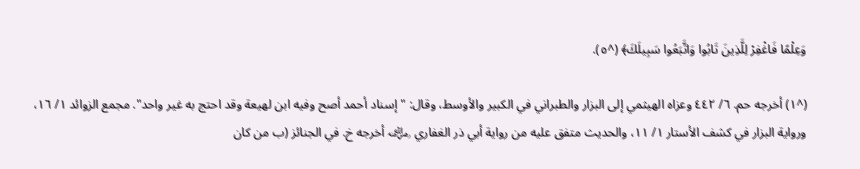وَعِلْمًا فَاغْفِرْ لِلَّذِينَ تَابُوا وَاتَّبَعُوا سَبِيلَكَ﴾ (^٥).

(^١) أخرجه حم. ٦/ ٤٤٢ وعزاه الهيثمي إلى البزار والطبراني في الكبير والأوسط، وقال: "إسناد أحمد أصح وفيه ابن لهيعة وقد احتج به غير واحد". مجمع الزوائد ١/ ١٦، ورواية البزار في كشف الأستار ١/ ١١، والحديث متفق عليه من رواية أبي ذر الغفاري ﵁ أخرجه خ. في الجنائز (ب من كان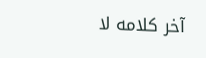آخر كلامه لا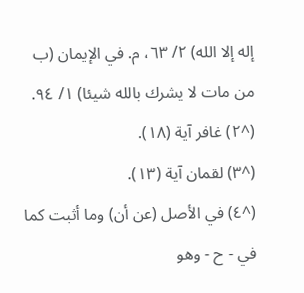إله إلا الله) ٢/ ٦٣، م. في الإيمان (ب من مات لا يشرك بالله شيئا) ١/ ٩٤.
(^٢) غافر آية (١٨).
(^٣) لقمان آية (١٣).
(^٤) في الأصل (عن أن) وما أثبت كما في - ح - وهو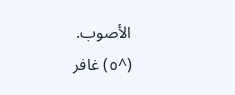الأصوب.
(^٥) غافر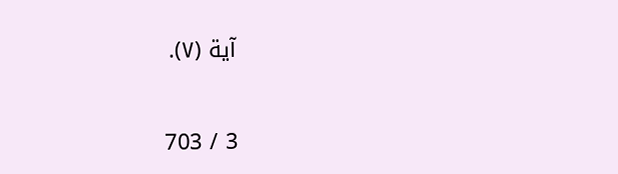آية (٧).

3 / 703